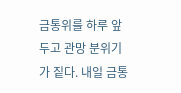금통위를 하루 앞두고 관망 분위기가 짙다. 내일 금통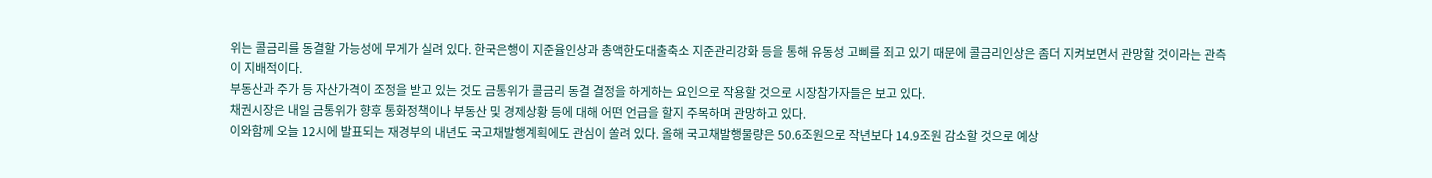위는 콜금리를 동결할 가능성에 무게가 실려 있다. 한국은행이 지준율인상과 총액한도대출축소 지준관리강화 등을 통해 유동성 고삐를 죄고 있기 때문에 콜금리인상은 좀더 지켜보면서 관망할 것이라는 관측이 지배적이다.
부동산과 주가 등 자산가격이 조정을 받고 있는 것도 금통위가 콜금리 동결 결정을 하게하는 요인으로 작용할 것으로 시장참가자들은 보고 있다.
채권시장은 내일 금통위가 향후 통화정책이나 부동산 및 경제상황 등에 대해 어떤 언급을 할지 주목하며 관망하고 있다.
이와함께 오늘 12시에 발표되는 재경부의 내년도 국고채발행계획에도 관심이 쏠려 있다. 올해 국고채발행물량은 50.6조원으로 작년보다 14.9조원 감소할 것으로 예상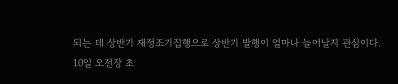되는 데 상반기 재정조기집행으로 상반기 발행이 얼마나 늘어날지 관심이다.
10일 오전장 초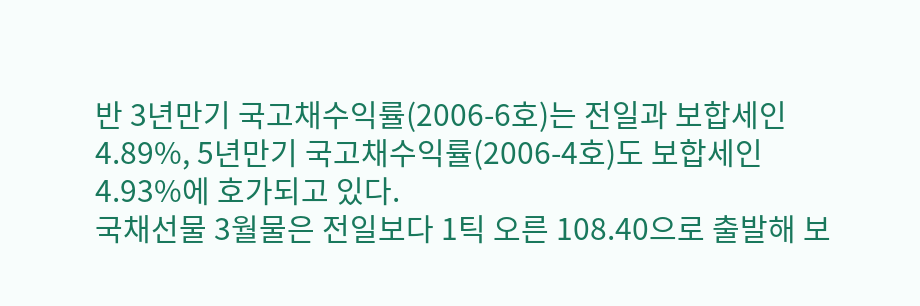반 3년만기 국고채수익률(2006-6호)는 전일과 보합세인 4.89%, 5년만기 국고채수익률(2006-4호)도 보합세인 4.93%에 호가되고 있다.
국채선물 3월물은 전일보다 1틱 오른 108.40으로 출발해 보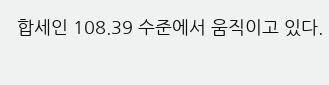합세인 108.39 수준에서 움직이고 있다.